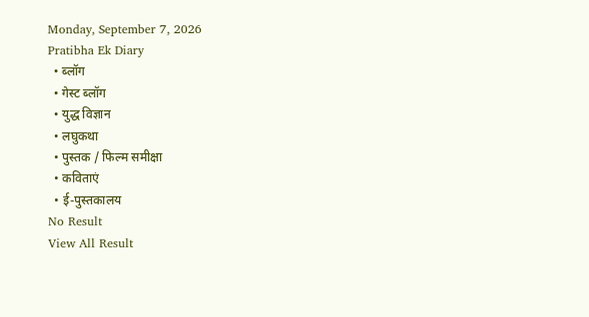Monday, September 7, 2026
Pratibha Ek Diary
  • ब्लॉग
  • गेस्ट ब्लॉग
  • युद्ध विज्ञान
  • लघुकथा
  • पुस्तक / फिल्म समीक्षा
  • कविताएं
  • ई-पुस्तकालय
No Result
View All Result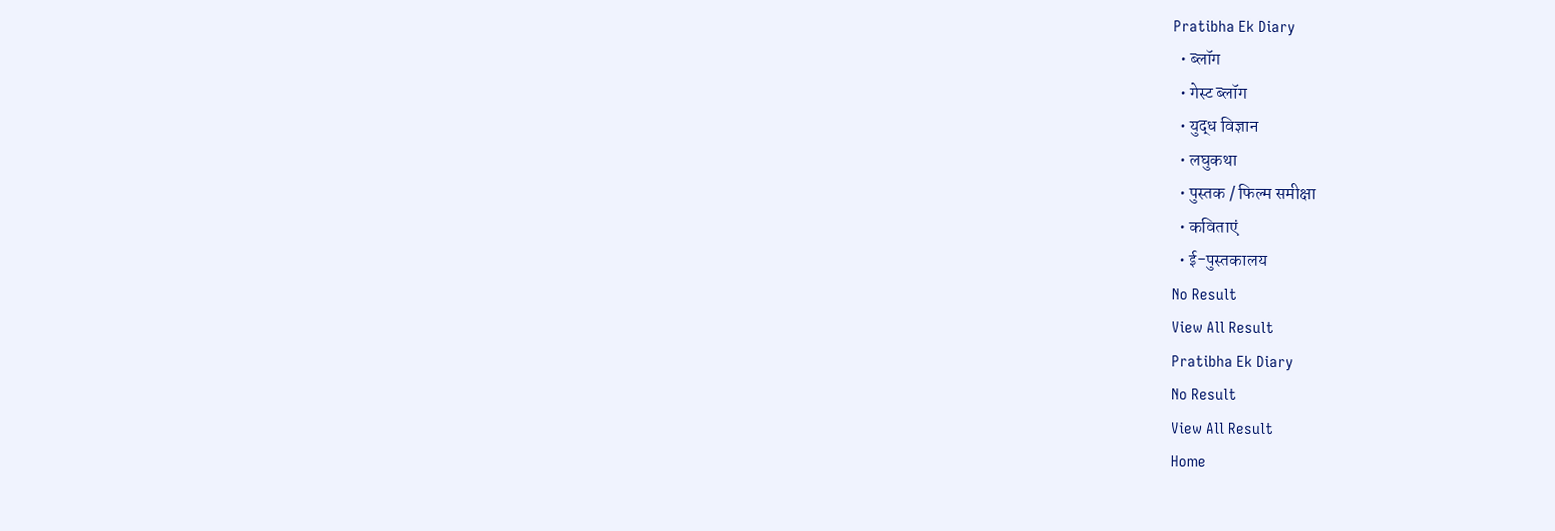Pratibha Ek Diary
  • ब्लॉग
  • गेस्ट ब्लॉग
  • युद्ध विज्ञान
  • लघुकथा
  • पुस्तक / फिल्म समीक्षा
  • कविताएं
  • ई-पुस्तकालय
No Result
View All Result
Pratibha Ek Diary
No Result
View All Result
Home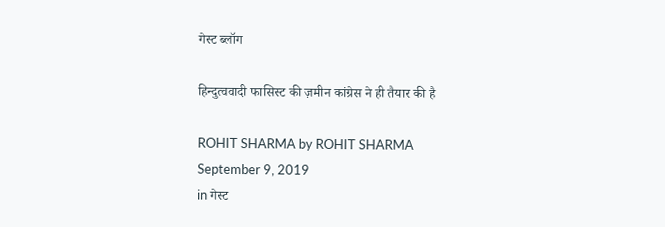गेस्ट ब्लॉग

हिन्दुत्ववादी फासिस्ट की ज़मीन कांग्रेस ने ही तैयार की है

ROHIT SHARMA by ROHIT SHARMA
September 9, 2019
in गेस्ट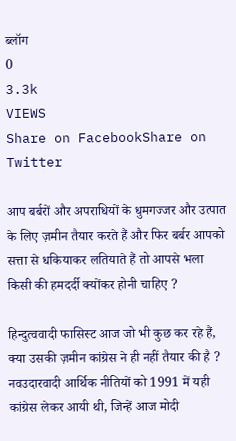ब्लॉग
0
3.3k
VIEWS
Share on FacebookShare on Twitter

आप बर्बरों और अपराधियों के धुमगज्जर और उत्पात के लिए ज़मीन तैयार करते हैं और फिर बर्बर आपको सत्ता से धकियाकर लतियाते हैं तो आपसे भला किसी की हमदर्दी क्योंकर होनी चाहिए ?

हिन्दुत्ववादी फासिस्ट आज जो भी कुछ कर रहे हैं, क्या उसकी ज़मीन कांग्रेस ने ही नहीं तैयार की है ? नवउदारवादी आर्थिक नीतियों को 1991 में यही कांग्रेस लेकर आयी थी, जिन्हें आज मोदी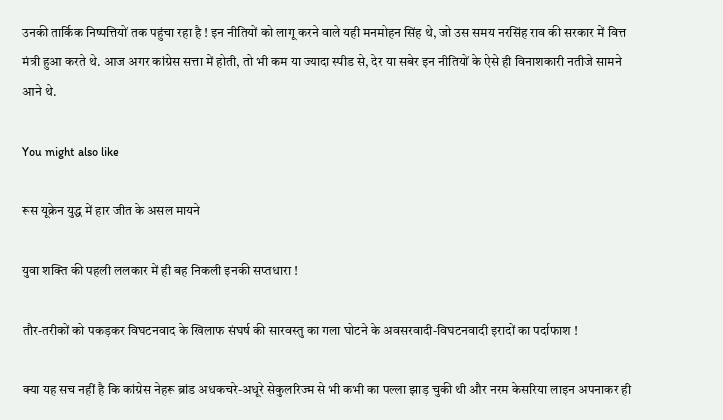उनकी तार्किक निष्पत्तियों तक पहुंचा रहा है ! इन नीतियों को लागू करने वाले यही मनमोहन सिंह थे, जो उस समय नरसिंह राव की सरकार में वित्त मंत्री हुआ करते थे. आज अगर कांग्रेस सत्ता में होती, तो भी कम या ज्यादा स्पीड से, देर या सबेर इन नीतियों के ऐसे ही विनाशकारी नतीजे सामने आने थे.

You might also like

रूस यूक्रेन युद्ध में हार जीत के असल मायने

युवा शक्ति की पहली ललकार में ही बह निकली इनकी सप्तधारा !

तौर-तरीकों को पकड़कर विघटनवाद के खिलाफ संघर्ष की सारवस्तु का गला घोटने के अवसरवादी-विघटनवादी इरादों का पर्दाफाश !

क्या यह सच नहीं है कि कांग्रेस नेहरू ब्रांड अधकचरे-अधूरे सेकुलरिज्म से भी कभी का पल्ला झाड़ चुकी थी और नरम केसरिया लाइन अपनाकर ही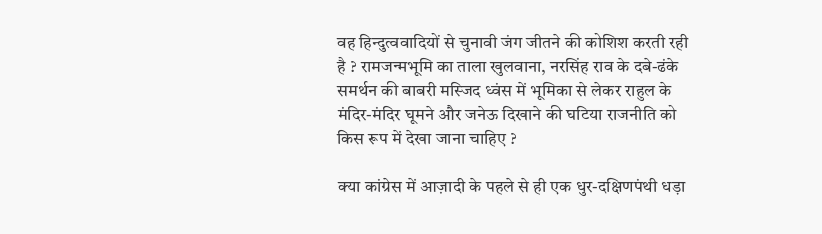वह हिन्दुत्ववादियों से चुनावी जंग जीतने की कोशिश करती रही है ? रामजन्मभूमि का ताला खुलवाना, नरसिंह राव के दबे-ढंके समर्थन की बाबरी मस्जिद ध्वंस में भूमिका से लेकर राहुल के मंदिर-मंदिर घूमने और जनेऊ दिखाने की घटिया राजनीति को किस रूप में देखा जाना चाहिए ?

क्या कांग्रेस में आज़ादी के पहले से ही एक धुर-दक्षिणपंथी धड़ा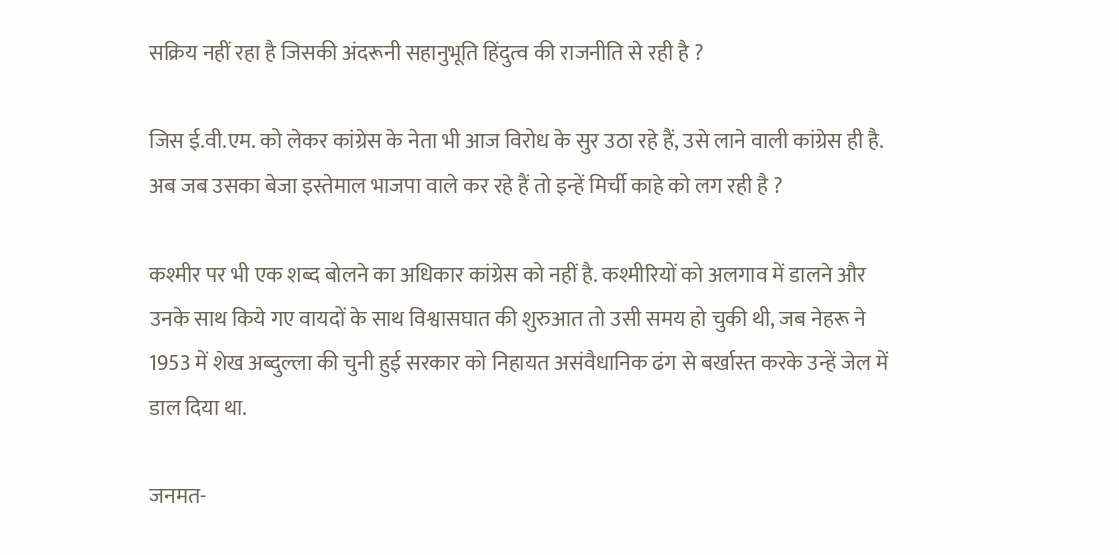सक्रिय नहीं रहा है जिसकी अंदरूनी सहानुभूति हिंदुत्व की राजनीति से रही है ?

जिस ई.वी.एम. को लेकर कांग्रेस के नेता भी आज विरोध के सुर उठा रहे हैं, उसे लाने वाली कांग्रेस ही है. अब जब उसका बेजा इस्तेमाल भाजपा वाले कर रहे हैं तो इन्हें मिर्ची काहे को लग रही है ?

कश्मीर पर भी एक शब्द बोलने का अधिकार कांग्रेस को नहीं है. कश्मीरियों को अलगाव में डालने और उनके साथ किये गए वायदों के साथ विश्वासघात की शुरुआत तो उसी समय हो चुकी थी, जब नेहरू ने 1953 में शेख अब्दुल्ला की चुनी हुई सरकार को निहायत असंवैधानिक ढंग से बर्खास्त करके उन्हें जेल में डाल दिया था.

जनमत-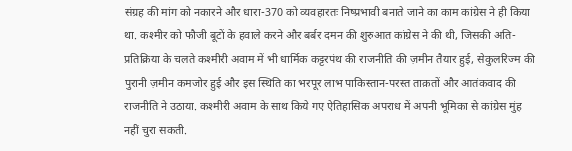संग्रह की मांग को नकारने और धारा-370 को व्यवहारतः निष्प्रभावी बनाते जाने का काम कांग्रेस ने ही किया था. कश्मीर को फौजी बूटों के हवाले करने और बर्बर दमन की शुरुआत कांग्रेस ने की थी, जिसकी अति-प्रतिक्रिया के चलते कश्मीरी अवाम में भी धार्मिक कट्टरपंथ की राजनीति की ज़मीन तैयार हुई, सेकुलरिज्म की पुरानी ज़मीन कमजोर हुई और इस स्थिति का भरपूर लाभ पाकिस्तान-परस्त ताक़तों और आतंकवाद की राजनीति ने उठाया. कश्मीरी अवाम के साथ किये गए ऐतिहासिक अपराध में अपनी भूमिका से कांग्रेस मुंह नहीं चुरा सकती.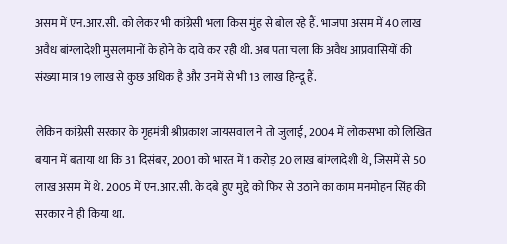असम में एन.आर.सी. को लेकर भी कांग्रेसी भला किस मुंह से बोल रहे हैं. भाजपा असम में 40 लाख अवैध बांग्लादेशी मुसलमानों के होने के दावे कर रही थी. अब पता चला कि अवैध आप्रवासियों की संख्या मात्र 19 लाख से कुछ अधिक है और उनमें से भी 13 लाख हिन्दू हैं.

लेकिन कांग्रेसी सरकार के गृहमंत्री श्रीप्रकाश जायसवाल ने तो जुलाई, 2004 में लोकसभा को लिखित बयान में बताया था कि 31 दिसंबर, 2001 को भारत में 1 करोड़ 20 लाख बांग्लादेशी थे, जिसमें से 50 लाख असम में थे. 2005 में एन.आर.सी. के दबे हुए मुद्दे को फिर से उठाने का काम मनमोहन सिंह की सरकार ने ही किया था.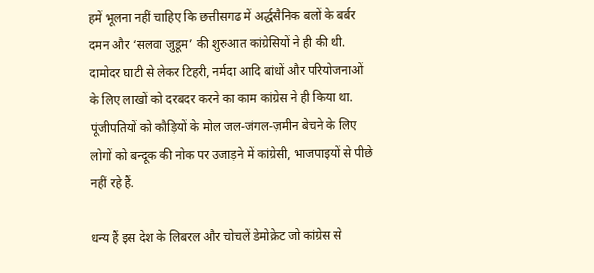हमें भूलना नहीं चाहिए कि छत्तीसगढ में अर्द्धसैनिक बलों के बर्बर दमन और ‘सलवा जुडूम’ की शुरुआत कांग्रेसियों ने ही की थी. दामोदर घाटी से लेकर टिहरी, नर्मदा आदि बांधों और परियोजनाओं के लिए लाखों को दरबदर करने का काम कांग्रेस ने ही किया था. पूंजीपतियों को कौड़ियों के मोल जल-जंगल-ज़मीन बेचने के लिए लोगों को बन्दूक की नोक पर उजाड़ने में कांग्रेसी, भाजपाइयों से पीछे नहीं रहे हैं.

धन्य हैं इस देश के लिबरल और चोचलें डेमोक्रेट जो कांग्रेस से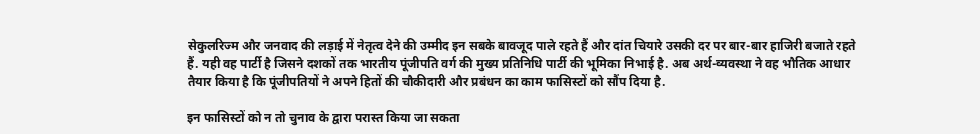सेकुलरिज्म और जनवाद की लड़ाई में नेतृत्व देने की उम्मीद इन सबके बावजूद पाले रहते हैं और दांत चियारे उसकी दर पर बार-बार हाजिरी बजाते रहते हैं. यही वह पार्टी है जिसने दशकों तक भारतीय पूंजीपति वर्ग की मुख्य प्रतिनिधि पार्टी की भूमिका निभाई है. अब अर्थ-व्यवस्था ने वह भौतिक आधार तैयार किया है कि पूंजीपतियों ने अपने हितों की चौकीदारी और प्रबंधन का काम फासिस्टों को सौंप दिया है.

इन फासिस्टों को न तो चुनाव के द्वारा परास्त किया जा सकता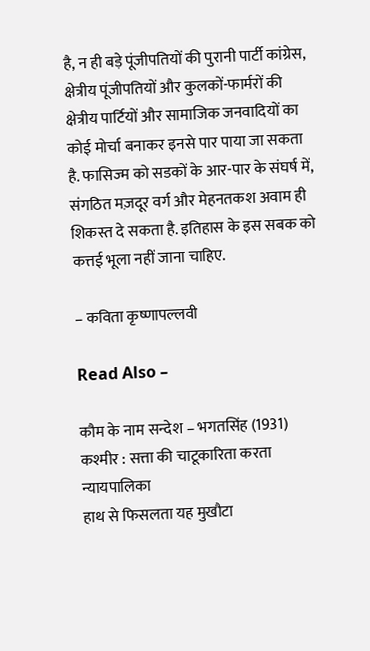है, न ही बड़े पूंजीपतियों की पुरानी पार्टी कांग्रेस, क्षेत्रीय पूंजीपतियों और कुलकों-फार्मरों की क्षेत्रीय पार्टियों और सामाजिक जनवादियों का कोई मोर्चा बनाकर इनसे पार पाया जा सकता है. फासिज्म को सडकों के आर-पार के संघर्ष में, संगठित मज़दूर वर्ग और मेहनतकश अवाम ही शिकस्त दे सकता है. इतिहास के इस सबक को कत्तई भूला नहीं जाना चाहिए.

– कविता कृष्णापल्लवी

Read Also –

कौम के नाम सन्देश – भगतसिंह (1931)
कश्मीर : सत्ता की चाटूकारिता करता न्यायपालिका
हाथ से फिसलता यह मुखौटा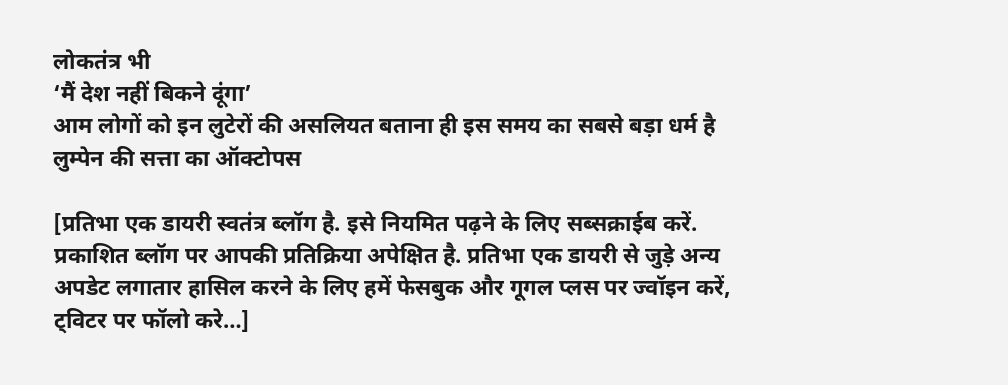लोकतंत्र भी
‘मैं देश नहीं बिकने दूंगा’
आम लोगों को इन लुटेरों की असलियत बताना ही इस समय का सबसे बड़ा धर्म है
लुम्पेन की सत्ता का ऑक्टोपस

[प्रतिभा एक डायरी स्वतंत्र ब्लॉग है. इसे नियमित पढ़ने के लिए सब्सक्राईब करें. प्रकाशित ब्लॉग पर आपकी प्रतिक्रिया अपेक्षित है. प्रतिभा एक डायरी से जुड़े अन्य अपडेट लगातार हासिल करने के लिए हमें फेसबुक और गूगल प्लस पर ज्वॉइन करें, ट्विटर पर फॉलो करे…]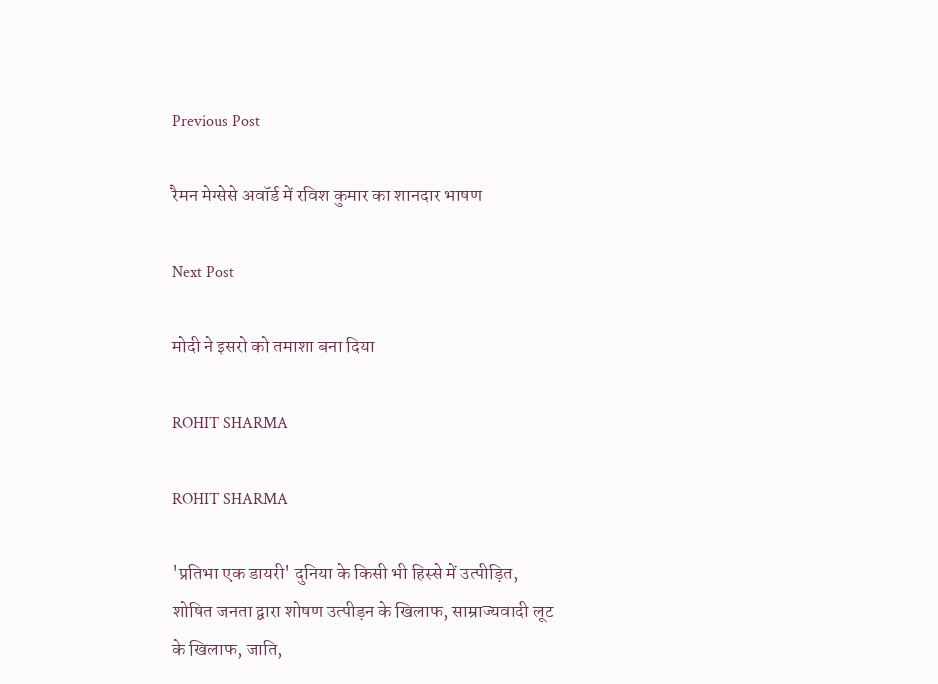Previous Post

रैमन मेग्सेसे अवॉर्ड में रविश कुमार का शानदार भाषण

Next Post

मोदी ने इसरो को तमाशा बना दिया

ROHIT SHARMA

ROHIT SHARMA

'प्रतिभा एक डायरी' दुनिया के किसी भी हिस्से में उत्पीड़ित, शोषित जनता द्वारा शोषण उत्पीड़न के खिलाफ, साम्राज्यवादी लूट के खिलाफ, जाति,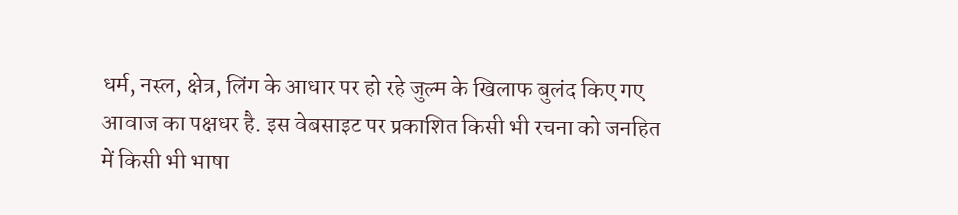धर्म, नस्ल, क्षेत्र, लिंग के आधार पर हो रहे जुल्म के खिलाफ बुलंद किए गए आवाज का पक्षधर है. इस वेबसाइट पर प्रकाशित किसी भी रचना को जनहित में किसी भी भाषा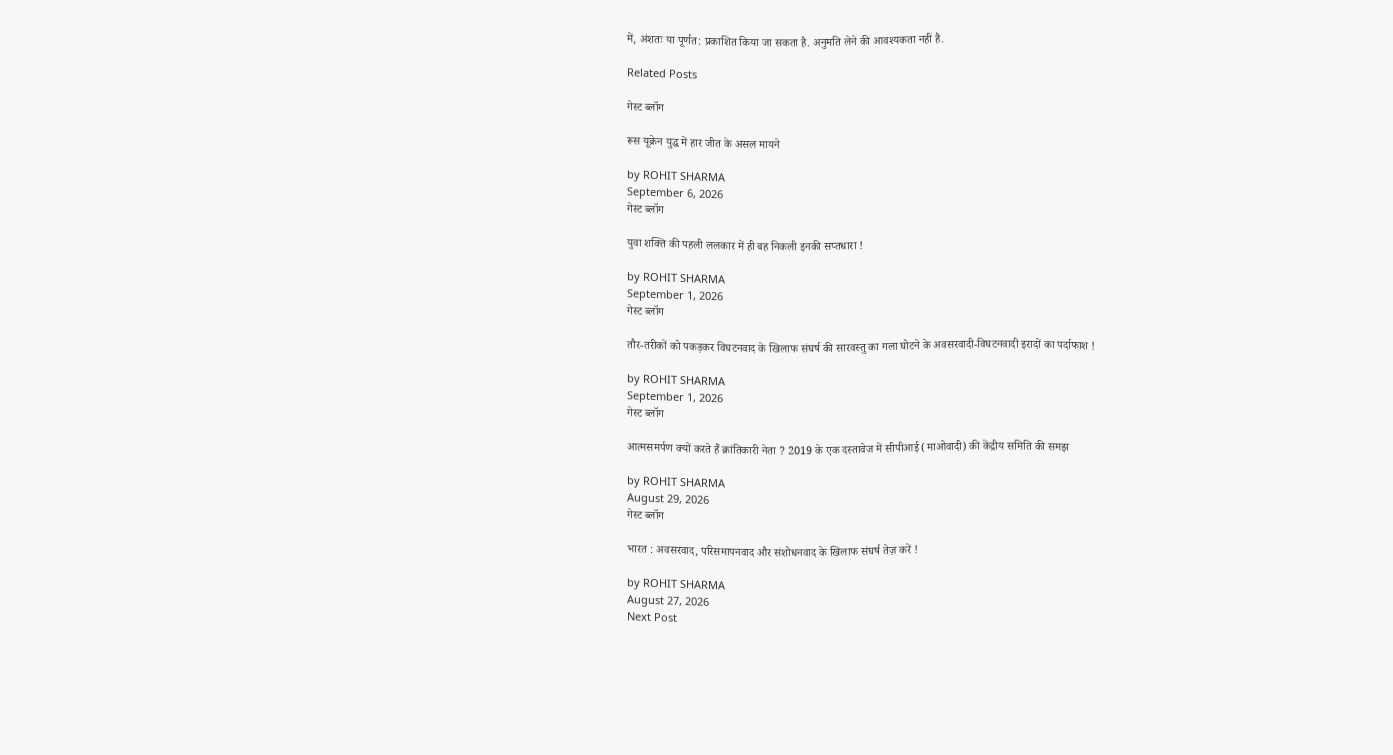में, अंशतः या पूर्णत: प्रकाशित किया जा सकता है. अनुमति लेने की आवश्यकता नहीं है.

Related Posts

गेस्ट ब्लॉग

रूस यूक्रेन युद्ध में हार जीत के असल मायने

by ROHIT SHARMA
September 6, 2026
गेस्ट ब्लॉग

युवा शक्ति की पहली ललकार में ही बह निकली इनकी सप्तधारा !

by ROHIT SHARMA
September 1, 2026
गेस्ट ब्लॉग

तौर-तरीकों को पकड़कर विघटनवाद के खिलाफ संघर्ष की सारवस्तु का गला घोटने के अवसरवादी-विघटनवादी इरादों का पर्दाफाश !

by ROHIT SHARMA
September 1, 2026
गेस्ट ब्लॉग

आत्मसमर्पण क्यों करते हैं क्रांतिकारी नेता ? 2019 के एक दस्तावेज में सीपीआई (माओवादी) की केंद्रीय समिति की समझ

by ROHIT SHARMA
August 29, 2026
गेस्ट ब्लॉग

भारत : अवसरवाद, परिसमापनवाद और संशोधनवाद के खिलाफ संघर्ष तेज़ करें !

by ROHIT SHARMA
August 27, 2026
Next Post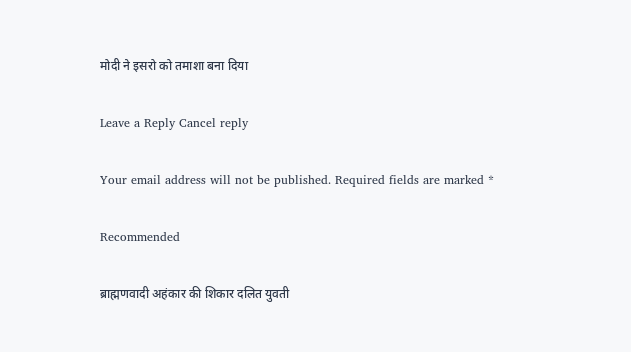मोदी ने इसरो को तमाशा बना दिया

Leave a Reply Cancel reply

Your email address will not be published. Required fields are marked *

Recommended

ब्राह्मणवादी अहंकार की शिकार दलित युवती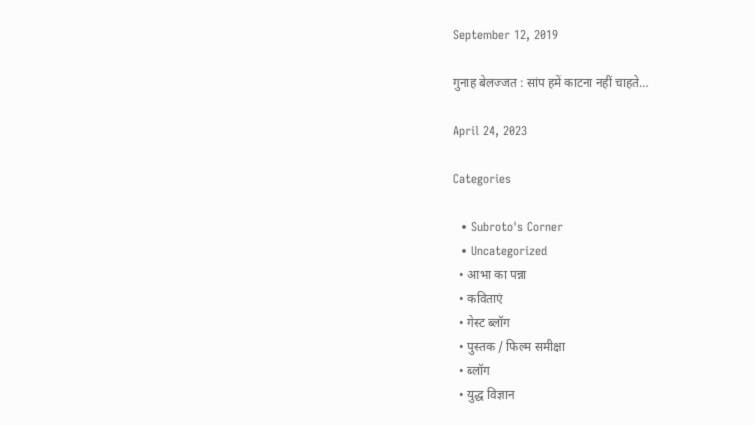September 12, 2019

गुनाह बेलज्जत : सांप हमें काटना नहीं चाहते…

April 24, 2023

Categories

  • Subroto's Corner
  • Uncategorized
  • आभा का पन्ना
  • कविताएं
  • गेस्ट ब्लॉग
  • पुस्तक / फिल्म समीक्षा
  • ब्लॉग
  • युद्ध विज्ञान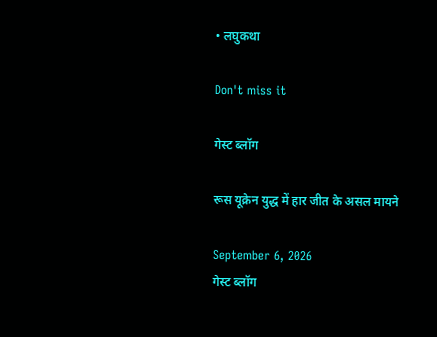• लघुकथा

Don't miss it

गेस्ट ब्लॉग

रूस यूक्रेन युद्ध में हार जीत के असल मायने

September 6, 2026
गेस्ट ब्लॉग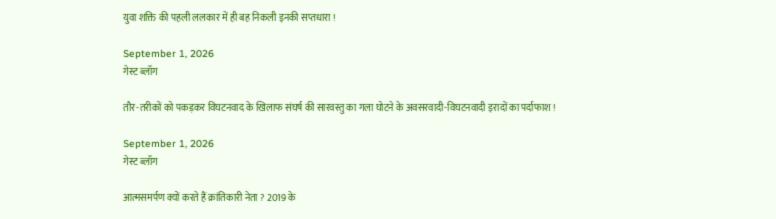युवा शक्ति की पहली ललकार में ही बह निकली इनकी सप्तधारा !

September 1, 2026
गेस्ट ब्लॉग

तौर-तरीकों को पकड़कर विघटनवाद के खिलाफ संघर्ष की सारवस्तु का गला घोटने के अवसरवादी-विघटनवादी इरादों का पर्दाफाश !

September 1, 2026
गेस्ट ब्लॉग

आत्मसमर्पण क्यों करते हैं क्रांतिकारी नेता ? 2019 के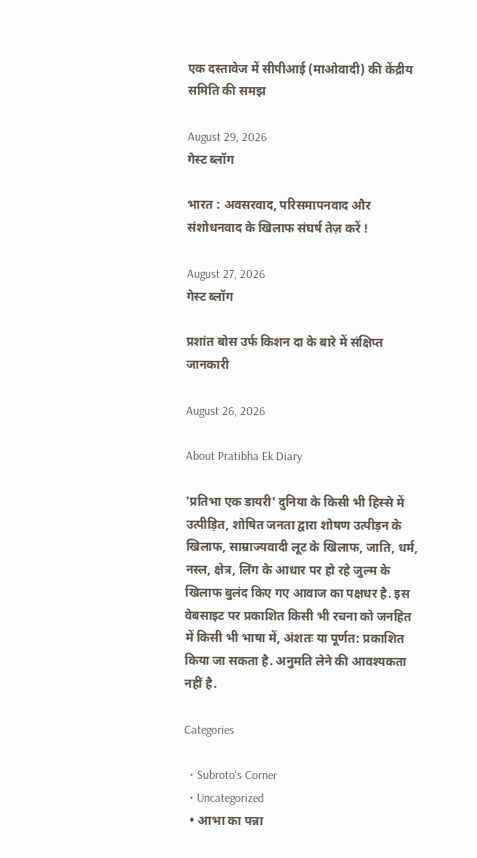एक दस्तावेज में सीपीआई (माओवादी) की केंद्रीय समिति की समझ

August 29, 2026
गेस्ट ब्लॉग

भारत : अवसरवाद, परिसमापनवाद और संशोधनवाद के खिलाफ संघर्ष तेज़ करें !

August 27, 2026
गेस्ट ब्लॉग

प्रशांत बोस उर्फ किशन दा के बारे में संक्षिप्त जानकारी

August 26, 2026

About Pratibha Ek Diary

'प्रतिभा एक डायरी' दुनिया के किसी भी हिस्से में उत्पीड़ित, शोषित जनता द्वारा शोषण उत्पीड़न के खिलाफ, साम्राज्यवादी लूट के खिलाफ, जाति, धर्म, नस्ल, क्षेत्र, लिंग के आधार पर हो रहे जुल्म के खिलाफ बुलंद किए गए आवाज का पक्षधर है. इस वेबसाइट पर प्रकाशित किसी भी रचना को जनहित में किसी भी भाषा में, अंशतः या पूर्णत: प्रकाशित किया जा सकता है. अनुमति लेने की आवश्यकता नहीं है.

Categories

  • Subroto's Corner
  • Uncategorized
  • आभा का पन्ना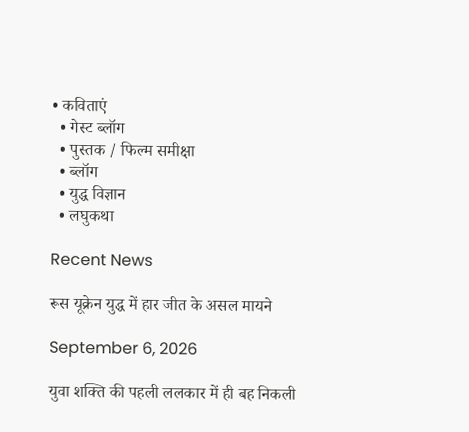• कविताएं
  • गेस्ट ब्लॉग
  • पुस्तक / फिल्म समीक्षा
  • ब्लॉग
  • युद्ध विज्ञान
  • लघुकथा

Recent News

रूस यूक्रेन युद्ध में हार जीत के असल मायने

September 6, 2026

युवा शक्ति की पहली ललकार में ही बह निकली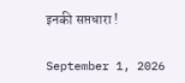इनकी सप्तधारा !

September 1, 2026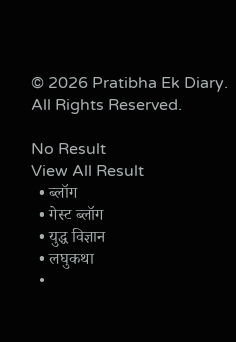© 2026 Pratibha Ek Diary. All Rights Reserved.

No Result
View All Result
  • ब्लॉग
  • गेस्ट ब्लॉग
  • युद्ध विज्ञान
  • लघुकथा
  •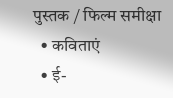पुस्तक / फिल्म समीक्षा
  • कविताएं
  • ई-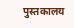पुस्तकालय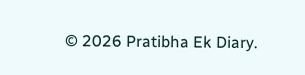© 2026 Pratibha Ek Diary.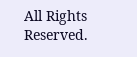All Rights Reserved.